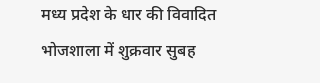मध्य प्रदेश के धार की विवादित भोजशाला में शुक्रवार सुबह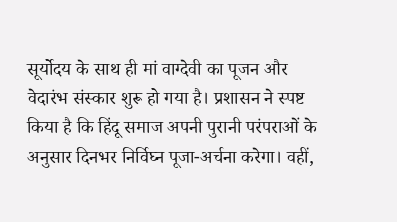सूर्योदय के साथ ही मां वाग्देवी का पूजन और वेदारंभ संस्कार शुरू हो गया है। प्रशासन ने स्पष्ट किया है कि हिंदू समाज अपनी पुरानी परंपराओं के अनुसार दिनभर निर्विघ्न पूजा-अर्चना करेगा। वहीं,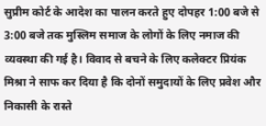सुप्रीम कोर्ट के आदेश का पालन करते हुए दोपहर 1:00 बजे से 3:00 बजे तक मुस्लिम समाज के लोगों के लिए नमाज की व्यवस्था की गई है। विवाद से बचने के लिए कलेक्टर प्रियंक मिश्रा ने साफ कर दिया है कि दोनों समुदायों के लिए प्रवेश और निकासी के रास्ते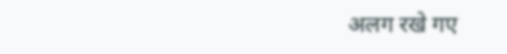अलग रखे गए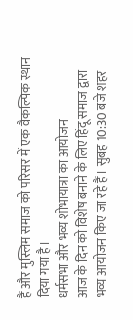हैं और मुस्लिम समाज को परिसर में एक वैकल्पिक स्थान दिया गया है।
धर्मसभा और भव्य शोभायात्रा का आयोजन
आज के दिन को विशेष बनाने के लिए हिंदू समाज द्वारा भव्य आयोजन किए जा रहे हैं। सुबह 10:30 बजे शहर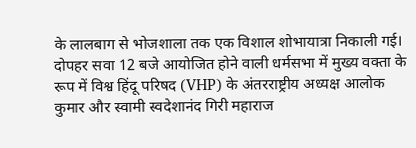के लालबाग से भोजशाला तक एक विशाल शोभायात्रा निकाली गई। दोपहर सवा 12 बजे आयोजित होने वाली धर्मसभा में मुख्य वक्ता के रूप में विश्व हिंदू परिषद (VHP) के अंतरराष्ट्रीय अध्यक्ष आलोक कुमार और स्वामी स्वदेशानंद गिरी महाराज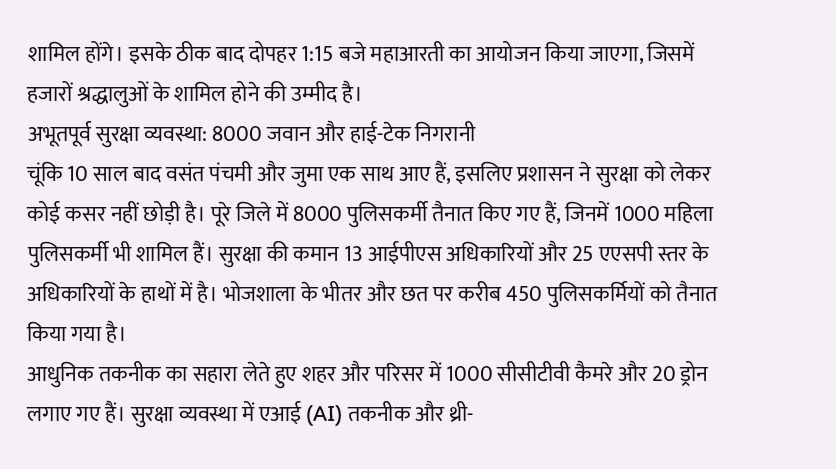शामिल होंगे। इसके ठीक बाद दोपहर 1:15 बजे महाआरती का आयोजन किया जाएगा, जिसमें हजारों श्रद्धालुओं के शामिल होने की उम्मीद है।
अभूतपूर्व सुरक्षा व्यवस्था: 8000 जवान और हाई-टेक निगरानी
चूंकि 10 साल बाद वसंत पंचमी और जुमा एक साथ आए हैं, इसलिए प्रशासन ने सुरक्षा को लेकर कोई कसर नहीं छोड़ी है। पूरे जिले में 8000 पुलिसकर्मी तैनात किए गए हैं, जिनमें 1000 महिला पुलिसकर्मी भी शामिल हैं। सुरक्षा की कमान 13 आईपीएस अधिकारियों और 25 एएसपी स्तर के अधिकारियों के हाथों में है। भोजशाला के भीतर और छत पर करीब 450 पुलिसकर्मियों को तैनात किया गया है।
आधुनिक तकनीक का सहारा लेते हुए शहर और परिसर में 1000 सीसीटीवी कैमरे और 20 ड्रोन लगाए गए हैं। सुरक्षा व्यवस्था में एआई (AI) तकनीक और थ्री-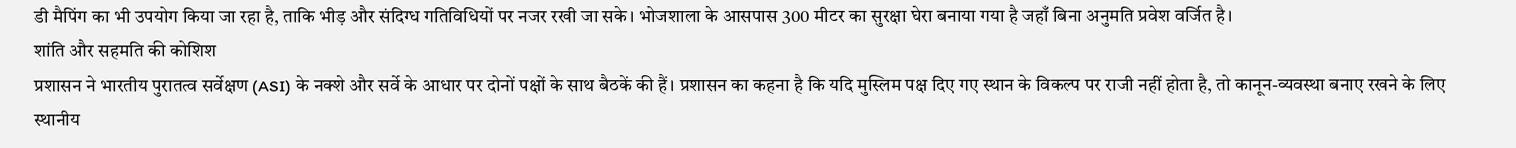डी मैपिंग का भी उपयोग किया जा रहा है, ताकि भीड़ और संदिग्ध गतिविधियों पर नजर रखी जा सके। भोजशाला के आसपास 300 मीटर का सुरक्षा घेरा बनाया गया है जहाँ बिना अनुमति प्रवेश वर्जित है।
शांति और सहमति की कोशिश
प्रशासन ने भारतीय पुरातत्व सर्वेक्षण (ASI) के नक्शे और सर्वे के आधार पर दोनों पक्षों के साथ बैठकें की हैं। प्रशासन का कहना है कि यदि मुस्लिम पक्ष दिए गए स्थान के विकल्प पर राजी नहीं होता है, तो कानून-व्यवस्था बनाए रखने के लिए स्थानीय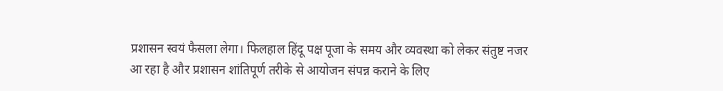प्रशासन स्वयं फैसला लेगा। फिलहाल हिंदू पक्ष पूजा के समय और व्यवस्था को लेकर संतुष्ट नजर आ रहा है और प्रशासन शांतिपूर्ण तरीके से आयोजन संपन्न कराने के लिए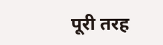पूरी तरह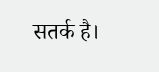सतर्क है।